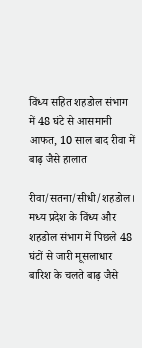विंध्य सहित शहडोल संभाग में 48 घंटे से आसमानी आफत, 10 साल बाद रीवा में बाढ़ जैसे हालात

रीवा/सतना/सीधी/शहडोल। मध्य प्रदेश के विंध्य और शहडोल संभाग में पिछले 48 घंटों से जारी मूसलाधार बारिश के चलते बाढ़ जैसे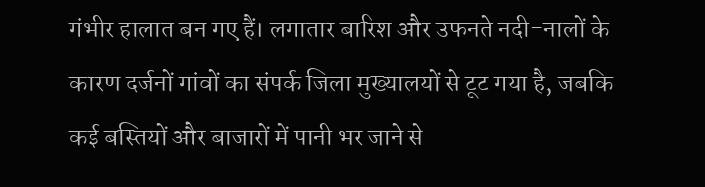गंभीर हालात बन गए हैं। लगातार बारिश और उफनते नदी-नालों के कारण दर्जनों गांवों का संपर्क जिला मुख्यालयों से टूट गया है, जबकि कई बस्तियों और बाजारों में पानी भर जाने से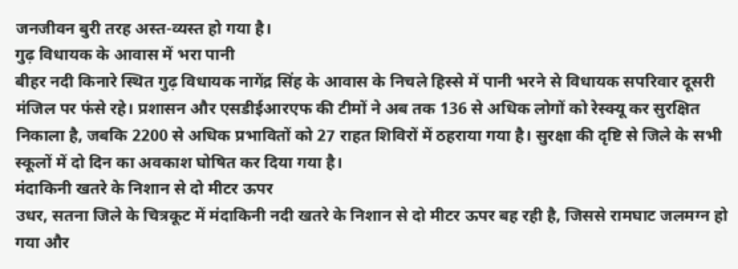जनजीवन बुरी तरह अस्त-व्यस्त हो गया है।
गुढ़ विधायक के आवास में भरा पानी
बीहर नदी किनारे स्थित गुढ़ विधायक नागेंद्र सिंह के आवास के निचले हिस्से में पानी भरने से विधायक सपरिवार दूसरी मंजिल पर फंसे रहे। प्रशासन और एसडीईआरएफ की टीमों ने अब तक 136 से अधिक लोगों को रेस्क्यू कर सुरक्षित निकाला है, जबकि 2200 से अधिक प्रभावितों को 27 राहत शिविरों में ठहराया गया है। सुरक्षा की दृष्टि से जिले के सभी स्कूलों में दो दिन का अवकाश घोषित कर दिया गया है।
मंदाकिनी खतरे के निशान से दो मीटर ऊपर
उधर, सतना जिले के चित्रकूट में मंदाकिनी नदी खतरे के निशान से दो मीटर ऊपर बह रही है, जिससे रामघाट जलमग्न हो गया और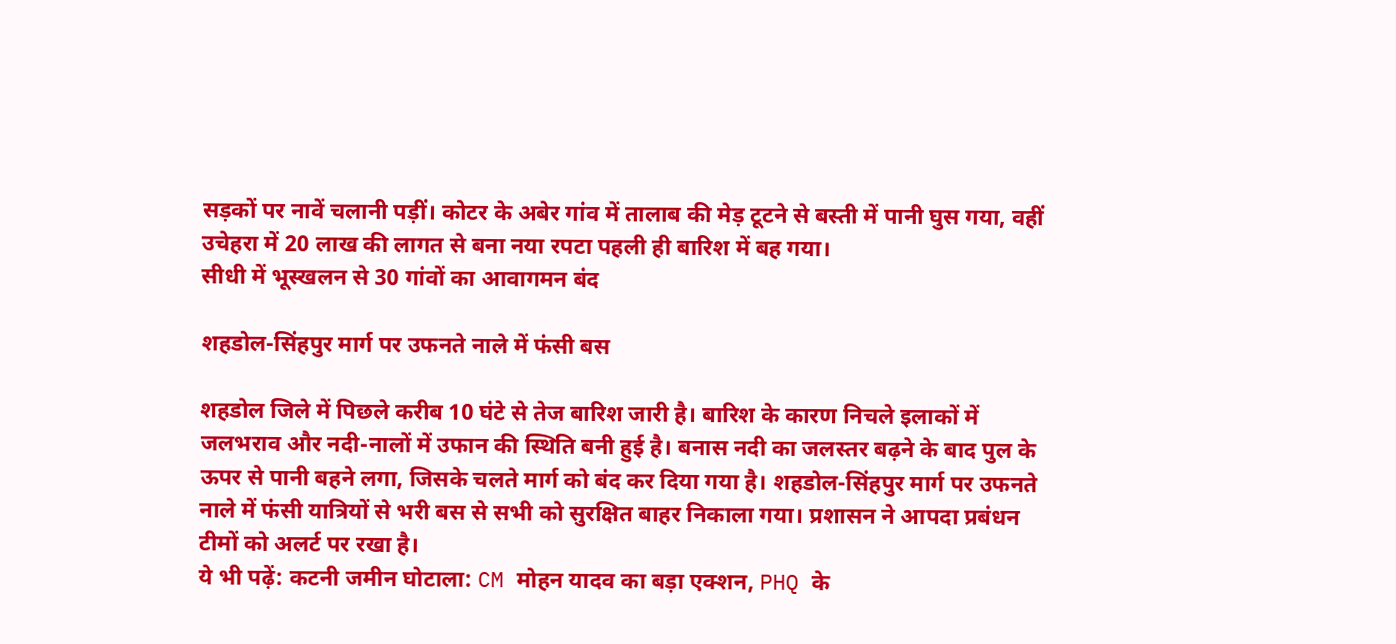सड़कों पर नावें चलानी पड़ीं। कोटर के अबेर गांव में तालाब की मेड़ टूटने से बस्ती में पानी घुस गया, वहीं उचेहरा में 20 लाख की लागत से बना नया रपटा पहली ही बारिश में बह गया।
सीधी में भूस्खलन से 30 गांवों का आवागमन बंद

शहडोल-सिंहपुर मार्ग पर उफनते नाले में फंसी बस

शहडोल जिले में पिछले करीब 10 घंटे से तेज बारिश जारी है। बारिश के कारण निचले इलाकों में जलभराव और नदी-नालों में उफान की स्थिति बनी हुई है। बनास नदी का जलस्तर बढ़ने के बाद पुल के ऊपर से पानी बहने लगा, जिसके चलते मार्ग को बंद कर दिया गया है। शहडोल-सिंहपुर मार्ग पर उफनते नाले में फंसी यात्रियों से भरी बस से सभी को सुरक्षित बाहर निकाला गया। प्रशासन ने आपदा प्रबंधन टीमों को अलर्ट पर रखा है।
ये भी पढ़ें: कटनी जमीन घोटाला: CM मोहन यादव का बड़ा एक्शन, PHQ के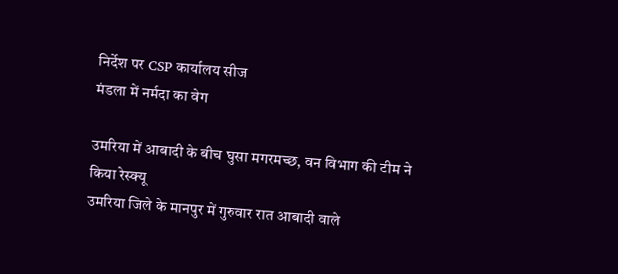निर्देश पर CSP कार्यालय सीज
मंडला में नर्मदा का वेग

उमरिया में आबादी के बीच घुसा मगरमच्छ, वन विभाग की टीम ने किया रेस्क्यू
उमरिया जिले के मानपुर में गुरुवार रात आबादी वाले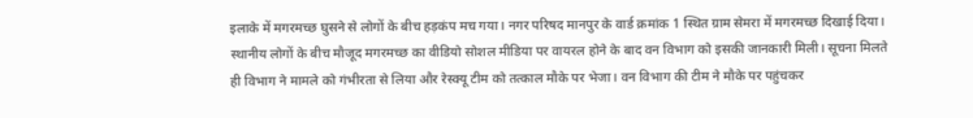इलाके में मगरमच्छ घुसने से लोगों के बीच हड़कंप मच गया। नगर परिषद मानपुर के वार्ड क्रमांक 1 स्थित ग्राम सेमरा में मगरमच्छ दिखाई दिया। स्थानीय लोगों के बीच मौजूद मगरमच्छ का वीडियो सोशल मीडिया पर वायरल होने के बाद वन विभाग को इसकी जानकारी मिली। सूचना मिलते ही विभाग ने मामले को गंभीरता से लिया और रेस्क्यू टीम को तत्काल मौके पर भेजा। वन विभाग की टीम ने मौके पर पहुंचकर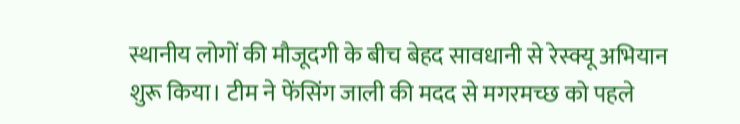स्थानीय लोगों की मौजूदगी के बीच बेहद सावधानी से रेस्क्यू अभियान शुरू किया। टीम ने फेंसिंग जाली की मदद से मगरमच्छ को पहले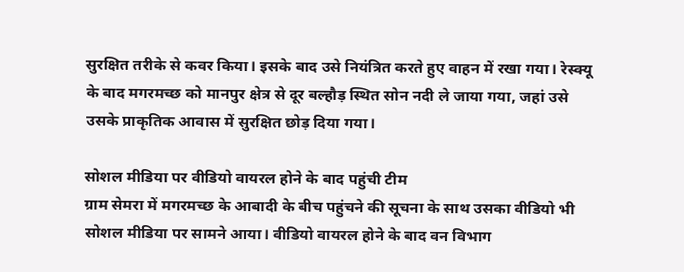सुरक्षित तरीके से कवर किया। इसके बाद उसे नियंत्रित करते हुए वाहन में रखा गया। रेस्क्यू के बाद मगरमच्छ को मानपुर क्षेत्र से दूर बल्हौड़ स्थित सोन नदी ले जाया गया, जहां उसे उसके प्राकृतिक आवास में सुरक्षित छोड़ दिया गया।

सोशल मीडिया पर वीडियो वायरल होने के बाद पहुंची टीम
ग्राम सेमरा में मगरमच्छ के आबादी के बीच पहुंचने की सूचना के साथ उसका वीडियो भी सोशल मीडिया पर सामने आया। वीडियो वायरल होने के बाद वन विभाग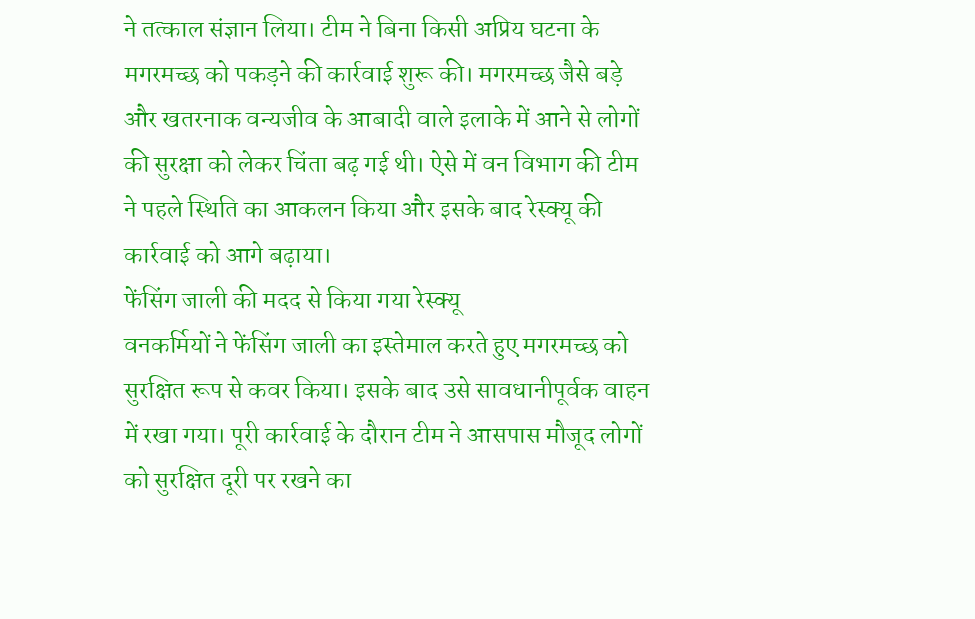ने तत्काल संज्ञान लिया। टीम ने बिना किसी अप्रिय घटना के मगरमच्छ को पकड़ने की कार्रवाई शुरू की। मगरमच्छ जैसे बड़े और खतरनाक वन्यजीव के आबादी वाले इलाके में आने से लोगों की सुरक्षा को लेकर चिंता बढ़ गई थी। ऐसे में वन विभाग की टीम ने पहले स्थिति का आकलन किया और इसके बाद रेस्क्यू की कार्रवाई को आगे बढ़ाया।
फेंसिंग जाली की मदद से किया गया रेस्क्यू
वनकर्मियों ने फेंसिंग जाली का इस्तेमाल करते हुए मगरमच्छ को सुरक्षित रूप से कवर किया। इसके बाद उसे सावधानीपूर्वक वाहन में रखा गया। पूरी कार्रवाई के दौरान टीम ने आसपास मौजूद लोगों को सुरक्षित दूरी पर रखने का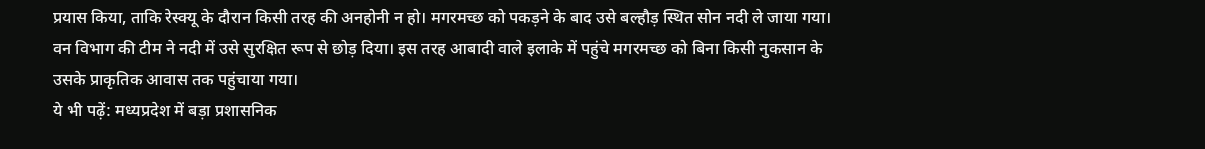प्रयास किया, ताकि रेस्क्यू के दौरान किसी तरह की अनहोनी न हो। मगरमच्छ को पकड़ने के बाद उसे बल्हौड़ स्थित सोन नदी ले जाया गया। वन विभाग की टीम ने नदी में उसे सुरक्षित रूप से छोड़ दिया। इस तरह आबादी वाले इलाके में पहुंचे मगरमच्छ को बिना किसी नुकसान के उसके प्राकृतिक आवास तक पहुंचाया गया।
ये भी पढ़ें: मध्यप्रदेश में बड़ा प्रशासनिक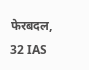फेरबदल, 32 IAS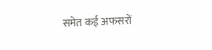समेत कई अफसरों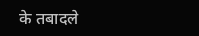के तबादले